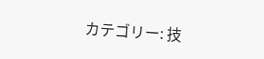カテゴリー: 技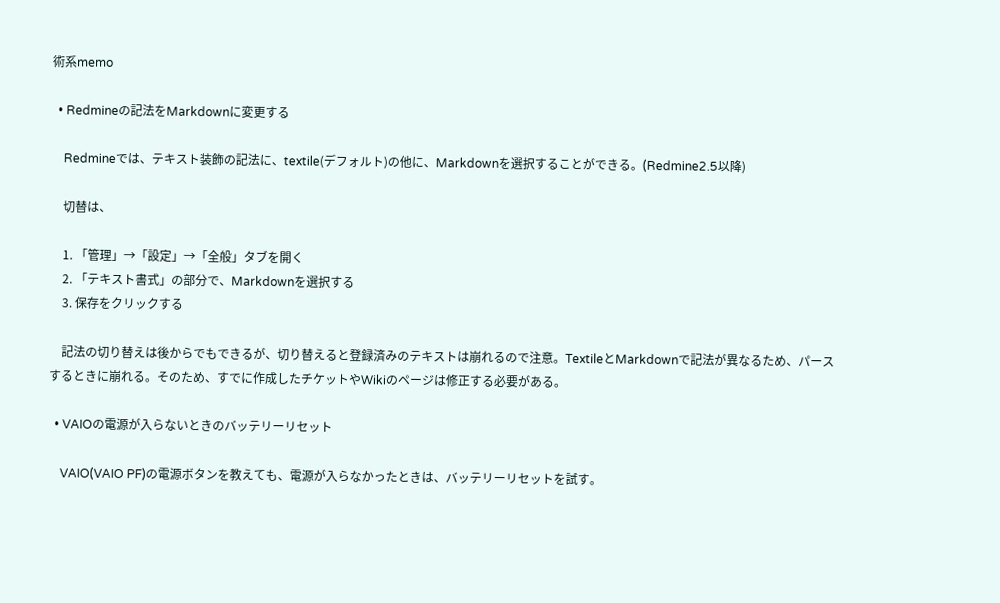術系memo

  • Redmineの記法をMarkdownに変更する

    Redmineでは、テキスト装飾の記法に、textile(デフォルト)の他に、Markdownを選択することができる。(Redmine2.5以降)

    切替は、

    1. 「管理」→「設定」→「全般」タブを開く
    2. 「テキスト書式」の部分で、Markdownを選択する
    3. 保存をクリックする

    記法の切り替えは後からでもできるが、切り替えると登録済みのテキストは崩れるので注意。TextileとMarkdownで記法が異なるため、パースするときに崩れる。そのため、すでに作成したチケットやWikiのページは修正する必要がある。

  • VAIOの電源が入らないときのバッテリーリセット

    VAIO(VAIO PF)の電源ボタンを教えても、電源が入らなかったときは、バッテリーリセットを試す。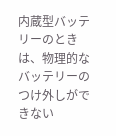内蔵型バッテリーのときは、物理的なバッテリーのつけ外しができない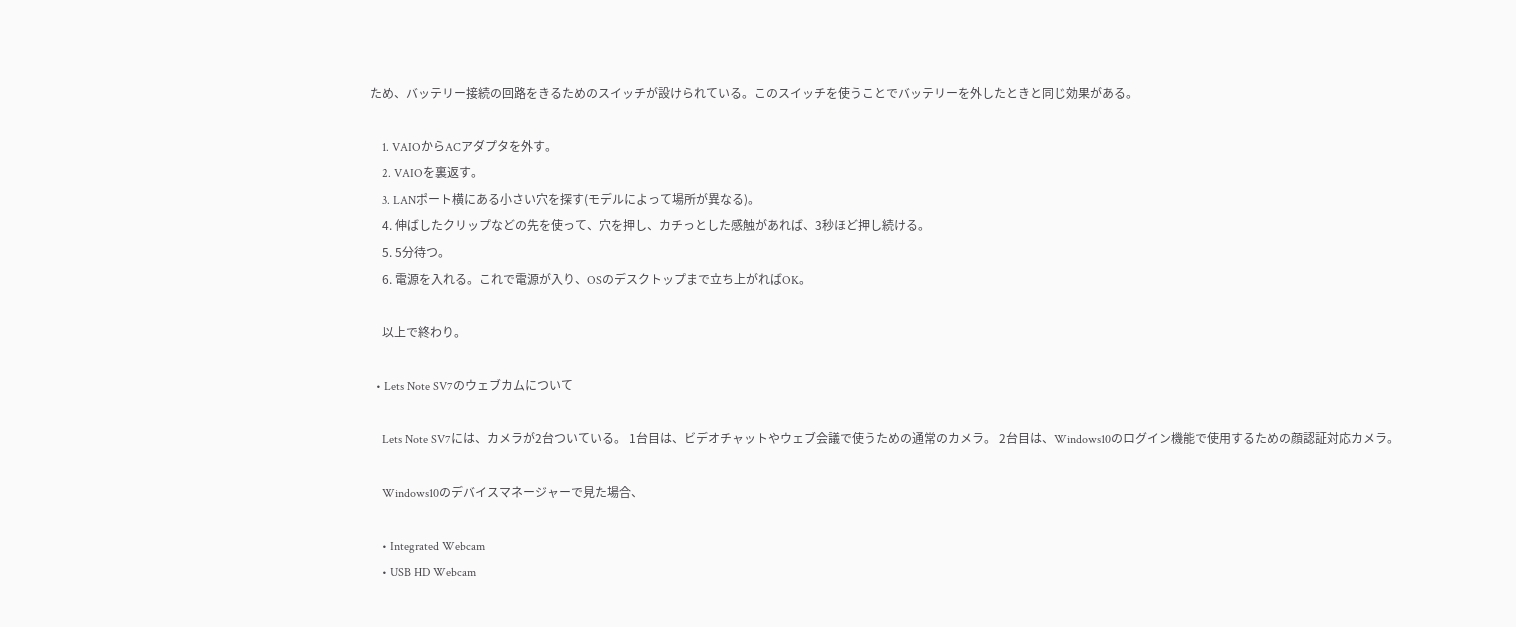ため、バッテリー接続の回路をきるためのスイッチが設けられている。このスイッチを使うことでバッテリーを外したときと同じ効果がある。

    1. VAIOからACアダプタを外す。
    2. VAIOを裏返す。
    3. LANポート横にある小さい穴を探す(モデルによって場所が異なる)。
    4. 伸ばしたクリップなどの先を使って、穴を押し、カチっとした感触があれば、3秒ほど押し続ける。
    5. 5分待つ。
    6. 電源を入れる。これで電源が入り、OSのデスクトップまで立ち上がればOK。

    以上で終わり。

  • Lets Note SV7のウェブカムについて

    Lets Note SV7には、カメラが2台ついている。 1台目は、ビデオチャットやウェブ会議で使うための通常のカメラ。 2台目は、Windows10のログイン機能で使用するための顔認証対応カメラ。

    Windows10のデバイスマネージャーで見た場合、

    • Integrated Webcam
    • USB HD Webcam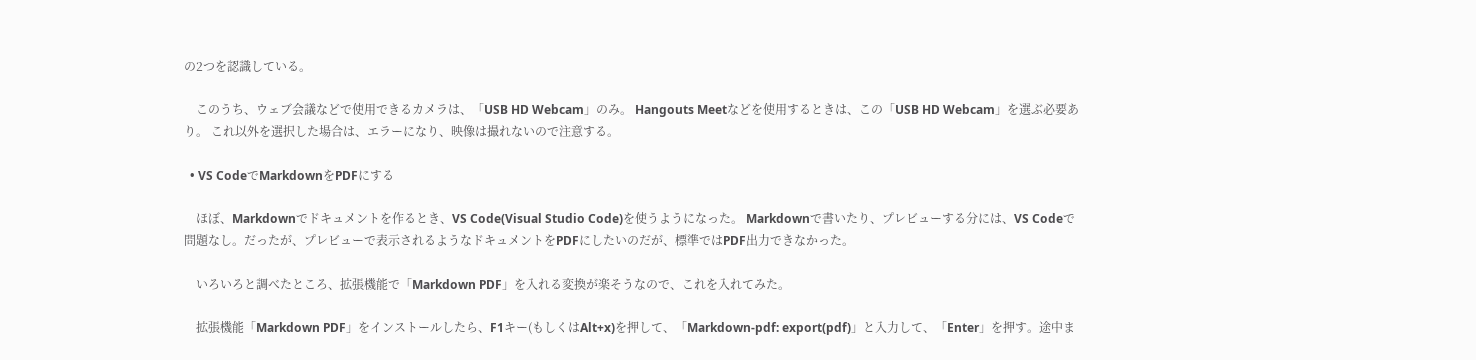の2つを認識している。

    このうち、ウェブ会議などで使用できるカメラは、「USB HD Webcam」のみ。 Hangouts Meetなどを使用するときは、この「USB HD Webcam」を選ぶ必要あり。 これ以外を選択した場合は、エラーになり、映像は撮れないので注意する。

  • VS CodeでMarkdownをPDFにする

    ほぼ、Markdownでドキュメントを作るとき、VS Code(Visual Studio Code)を使うようになった。 Markdownで書いたり、プレビューする分には、VS Codeで問題なし。だったが、プレビューで表示されるようなドキュメントをPDFにしたいのだが、標準ではPDF出力できなかった。

    いろいろと調べたところ、拡張機能で「Markdown PDF」を入れる変換が楽そうなので、これを入れてみた。

    拡張機能「Markdown PDF」をインストールしたら、F1キー(もしくはAlt+x)を押して、「Markdown-pdf: export(pdf)」と入力して、「Enter」を押す。途中ま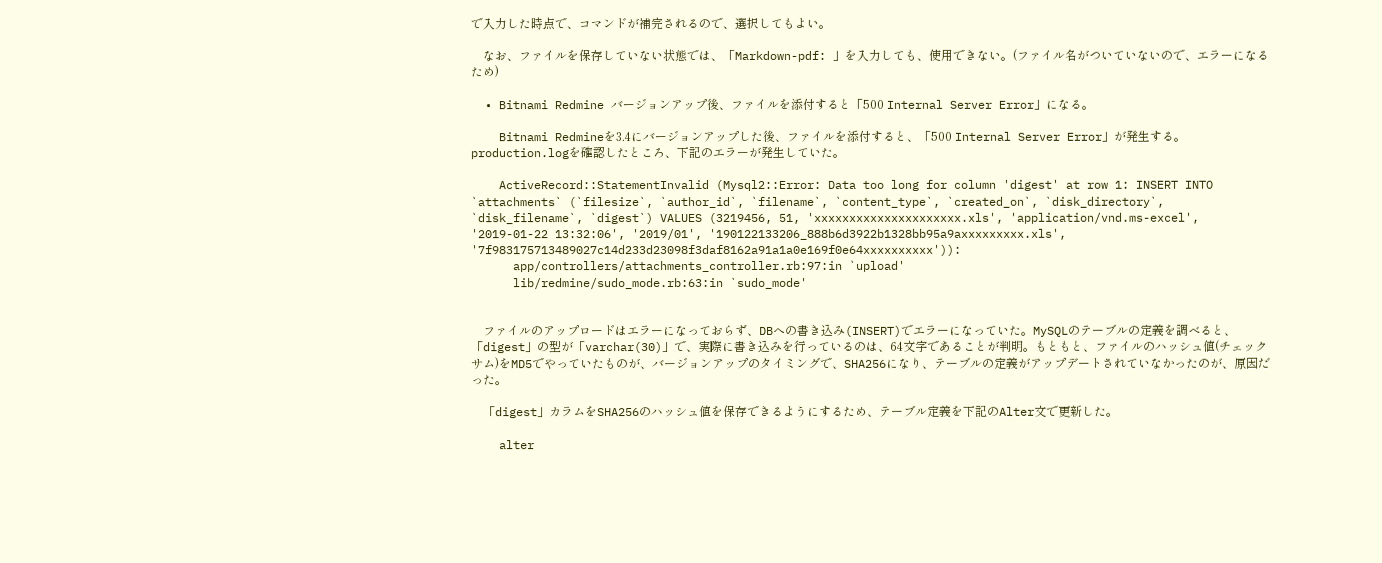で入力した時点で、コマンドが補完されるので、選択してもよい。

    なお、ファイルを保存していない状態では、「Markdown-pdf: 」を入力しても、使用できない。(ファイル名がついていないので、エラーになるため)

  • Bitnami Redmine バージョンアップ後、ファイルを添付すると「500 Internal Server Error」になる。

    Bitnami Redmineを3.4にバージョンアップした後、ファイルを添付すると、「500 Internal Server Error」が発生する。 production.logを確認したところ、下記のエラーが発生していた。

    ActiveRecord::StatementInvalid (Mysql2::Error: Data too long for column 'digest' at row 1: INSERT INTO `attachments` (`filesize`, `author_id`, `filename`, `content_type`, `created_on`, `disk_directory`, `disk_filename`, `digest`) VALUES (3219456, 51, 'xxxxxxxxxxxxxxxxxxxxx.xls', 'application/vnd.ms-excel', '2019-01-22 13:32:06', '2019/01', '190122133206_888b6d3922b1328bb95a9axxxxxxxxx.xls', '7f983175713489027c14d233d23098f3daf8162a91a1a0e169f0e64xxxxxxxxxx')):
      app/controllers/attachments_controller.rb:97:in `upload'
      lib/redmine/sudo_mode.rb:63:in `sudo_mode'


    ファイルのアップロードはエラーになっておらず、DBへの書き込み(INSERT)でエラーになっていた。MySQLのテーブルの定義を調べると、「digest」の型が「varchar(30)」で、実際に書き込みを行っているのは、64文字であることが判明。もともと、ファイルのハッシュ値(チェックサム)をMD5でやっていたものが、バージョンアップのタイミングで、SHA256になり、テーブルの定義がアップデートされていなかったのが、原因だった。

    「digest」カラムをSHA256のハッシュ値を保存できるようにするため、テーブル定義を下記のAlter文で更新した。

    alter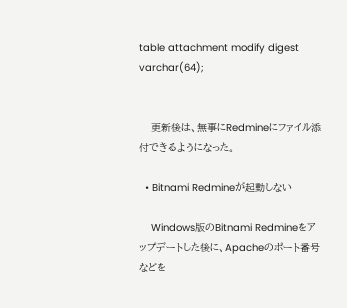table attachment modify digest varchar(64);


    更新後は、無事にRedmineにファイル添付できるようになった。

  • Bitnami Redmineが起動しない

    Windows版のBitnami Redmineをアップデートした後に、Apacheのポート番号などを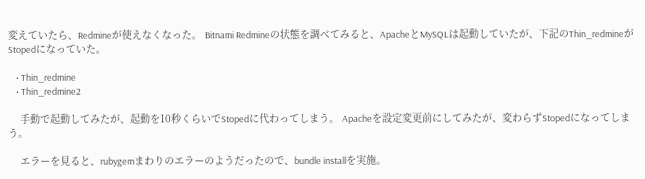変えていたら、Redmineが使えなくなった。 Bitnami Redmineの状態を調べてみると、ApacheとMySQLは起動していたが、下記のThin_redmineがStopedになっていた。

    • Thin_redmine
    • Thin_redmine2

    手動で起動してみたが、起動を10秒くらいでStopedに代わってしまう。 Apacheを設定変更前にしてみたが、変わらずStopedになってしまう。

    エラーを見ると、rubygemまわりのエラーのようだったので、bundle installを実施。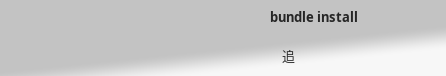bundle install

    追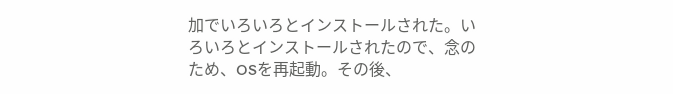加でいろいろとインストールされた。いろいろとインストールされたので、念のため、OSを再起動。その後、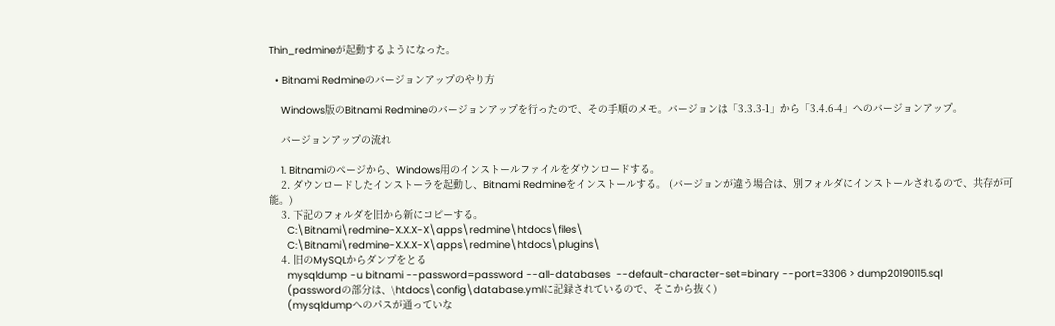Thin_redmineが起動するようになった。

  • Bitnami Redmineのバージョンアップのやり方

    Windows版のBitnami Redmineのバージョンアップを行ったので、その手順のメモ。バージョンは「3.3.3-1」から「3.4.6-4」へのバージョンアップ。

    バージョンアップの流れ

    1. Bitnamiのページから、Windows用のインストールファイルをダウンロードする。
    2. ダウンロードしたインストーラを起動し、Bitnami Redmineをインストールする。 (バージョンが違う場合は、別フォルダにインストールされるので、共存が可能。)
    3. 下記のフォルダを旧から新にコピーする。
      C:\Bitnami\redmine-X.X.X-X\apps\redmine\htdocs\files\
      C:\Bitnami\redmine-X.X.X-X\apps\redmine\htdocs\plugins\
    4. 旧のMySQLからダンプをとる
      mysqldump -u bitnami --password=password --all-databases  --default-character-set=binary --port=3306 > dump20190115.sql
      (passwordの部分は、\htdocs\config\database.ymlに記録されているので、そこから抜く)
      (mysqldumpへのパスが通っていな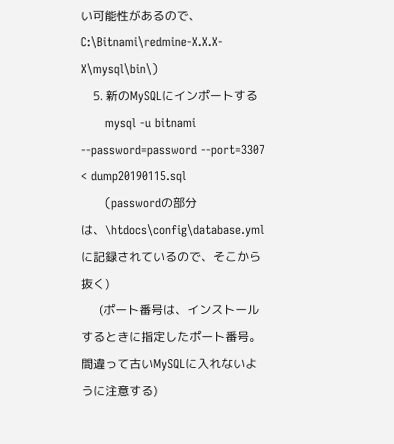い可能性があるので、C:\Bitnami\redmine-X.X.X-X\mysql\bin\)
    5. 新のMySQLにインポートする
      mysql -u bitnami --password=password --port=3307 < dump20190115.sql
      (passwordの部分は、\htdocs\config\database.ymlに記録されているので、そこから抜く)
      (ポート番号は、インストールするときに指定したポート番号。間違って古いMySQLに入れないように注意する)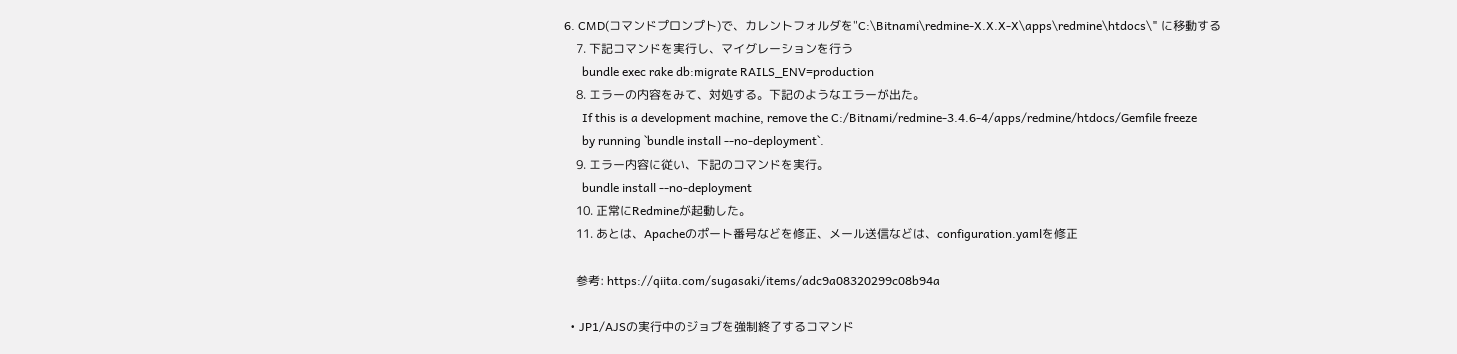6. CMD(コマンドプロンプト)で、カレントフォルダを"C:\Bitnami\redmine-X.X.X-X\apps\redmine\htdocs\" に移動する
    7. 下記コマンドを実行し、マイグレーションを行う
      bundle exec rake db:migrate RAILS_ENV=production
    8. エラーの内容をみて、対処する。下記のようなエラーが出た。
      If this is a development machine, remove the C:/Bitnami/redmine-3.4.6-4/apps/redmine/htdocs/Gemfile freeze
      by running `bundle install --no-deployment`.
    9. エラー内容に従い、下記のコマンドを実行。
      bundle install --no-deployment
    10. 正常にRedmineが起動した。
    11. あとは、Apacheのポート番号などを修正、メール送信などは、configuration.yamlを修正

    参考: https://qiita.com/sugasaki/items/adc9a08320299c08b94a

  • JP1/AJSの実行中のジョブを強制終了するコマンド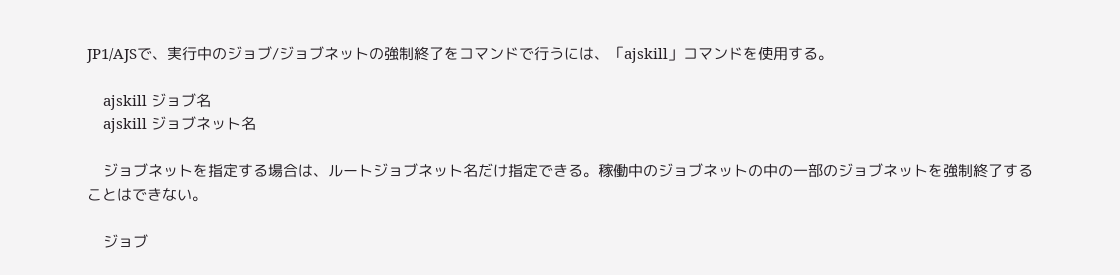JP1/AJSで、実行中のジョブ/ジョブネットの強制終了をコマンドで行うには、「ajskill」コマンドを使用する。

    ajskill ジョブ名
    ajskill ジョブネット名

    ジョブネットを指定する場合は、ルートジョブネット名だけ指定できる。稼働中のジョブネットの中の一部のジョブネットを強制終了することはできない。

    ジョブ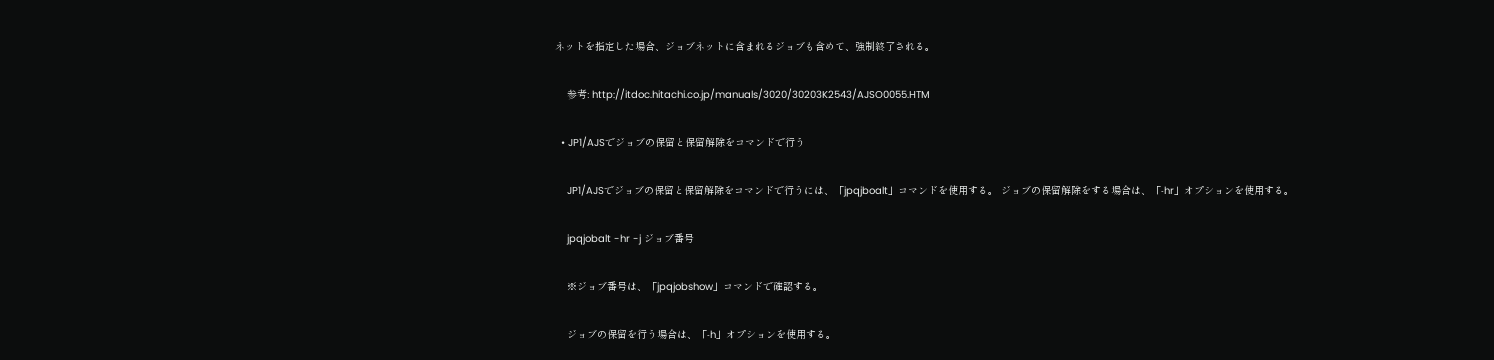ネットを指定した場合、ジョブネットに含まれるジョブも含めて、強制終了される。

    参考: http://itdoc.hitachi.co.jp/manuals/3020/30203K2543/AJSO0055.HTM

  • JP1/AJSでジョブの保留と保留解除をコマンドで行う

    JP1/AJSでジョブの保留と保留解除をコマンドで行うには、「jpqjboalt」コマンドを使用する。 ジョブの保留解除をする場合は、「-hr」オプションを使用する。

    jpqjobalt -hr -j ジョブ番号

    ※ジョブ番号は、「jpqjobshow」コマンドで確認する。

    ジョブの保留を行う場合は、「-h」オプションを使用する。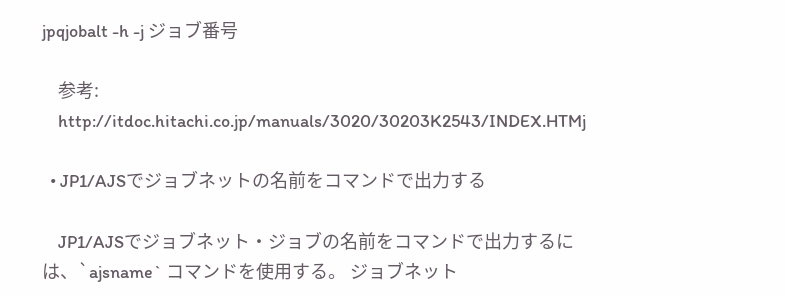jpqjobalt -h -j ジョブ番号

    参考:
    http://itdoc.hitachi.co.jp/manuals/3020/30203K2543/INDEX.HTMj

  • JP1/AJSでジョブネットの名前をコマンドで出力する

    JP1/AJSでジョブネット・ジョブの名前をコマンドで出力するには、`ajsname` コマンドを使用する。 ジョブネット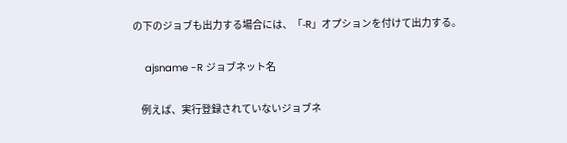の下のジョブも出力する場合には、「-R」オプションを付けて出力する。

    ajsname -R ジョブネット名

    例えば、実行登録されていないジョブネ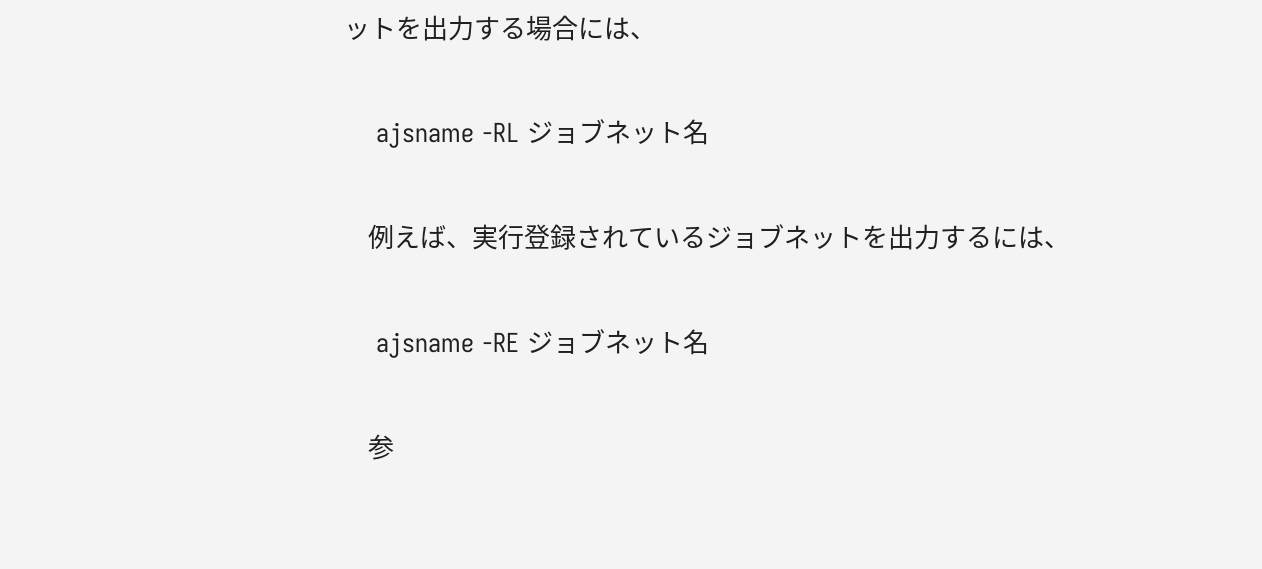ットを出力する場合には、

    ajsname -RL ジョブネット名

    例えば、実行登録されているジョブネットを出力するには、

    ajsname -RE ジョブネット名

    参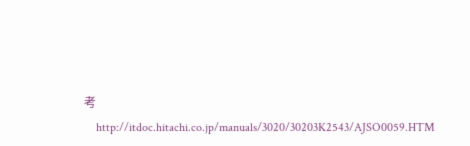考
    http://itdoc.hitachi.co.jp/manuals/3020/30203K2543/AJSO0059.HTM